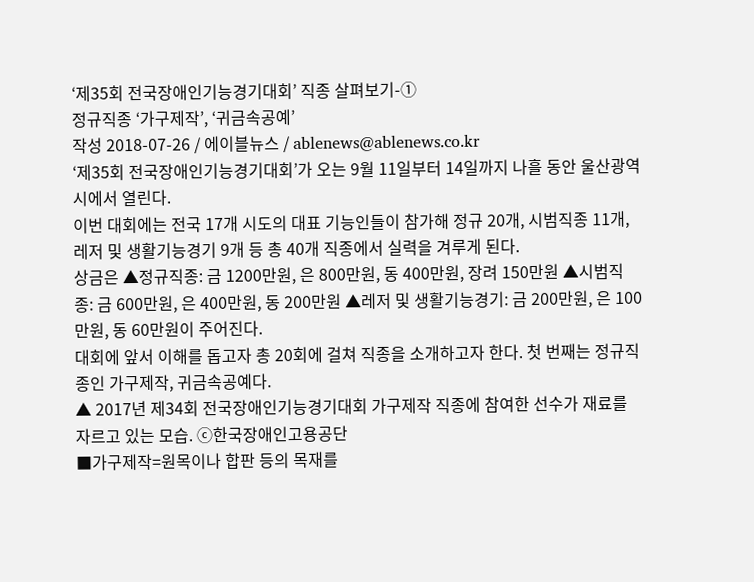‘제35회 전국장애인기능경기대회’ 직종 살펴보기-①
정규직종 ‘가구제작’, ‘귀금속공예’
작성 2018-07-26 / 에이블뉴스 / ablenews@ablenews.co.kr
‘제35회 전국장애인기능경기대회’가 오는 9월 11일부터 14일까지 나흘 동안 울산광역시에서 열린다.
이번 대회에는 전국 17개 시도의 대표 기능인들이 참가해 정규 20개, 시범직종 11개, 레저 및 생활기능경기 9개 등 총 40개 직종에서 실력을 겨루게 된다.
상금은 ▲정규직종: 금 1200만원, 은 800만원, 동 400만원, 장려 150만원 ▲시범직종: 금 600만원, 은 400만원, 동 200만원 ▲레저 및 생활기능경기: 금 200만원, 은 100만원, 동 60만원이 주어진다.
대회에 앞서 이해를 돕고자 총 20회에 걸쳐 직종을 소개하고자 한다. 첫 번째는 정규직종인 가구제작, 귀금속공예다.
▲ 2017년 제34회 전국장애인기능경기대회 가구제작 직종에 참여한 선수가 재료를 자르고 있는 모습. ⓒ한국장애인고용공단
■가구제작=원목이나 합판 등의 목재를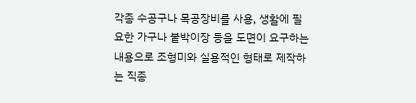각종 수공구나 목공장비를 사용, 생활에 필요한 가구나 붙박이장 등을 도면이 요구하는 내용으로 조형미와 실용적인 형태로 제작하는 직종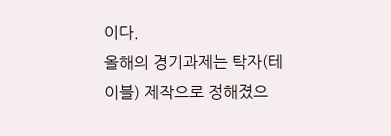이다.
올해의 경기과제는 탁자(테이블) 제작으로 정해졌으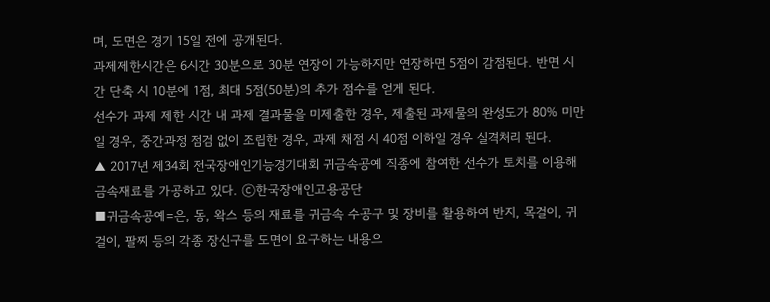며, 도면은 경기 15일 전에 공개된다.
과제제한시간은 6시간 30분으로 30분 연장이 가능하지만 연장하면 5점이 감점된다. 반면 시간 단축 시 10분에 1점, 최대 5점(50분)의 추가 점수를 얻게 된다.
선수가 과제 제한 시간 내 과제 결과물을 미제출한 경우, 제출된 과제물의 완성도가 80% 미만일 경우, 중간과정 점검 없이 조립한 경우, 과제 채점 시 40점 이하일 경우 실격처리 된다.
▲ 2017년 제34회 전국장애인기능경기대회 귀금속공예 직종에 참여한 선수가 토치를 이용해 금속재료를 가공하고 있다. ⓒ한국장애인고용공단
■귀금속공예=은, 동, 왁스 등의 재료를 귀금속 수공구 및 장비를 활용하여 반지, 목걸이, 귀걸이, 팔찌 등의 각종 장신구를 도면이 요구하는 내용으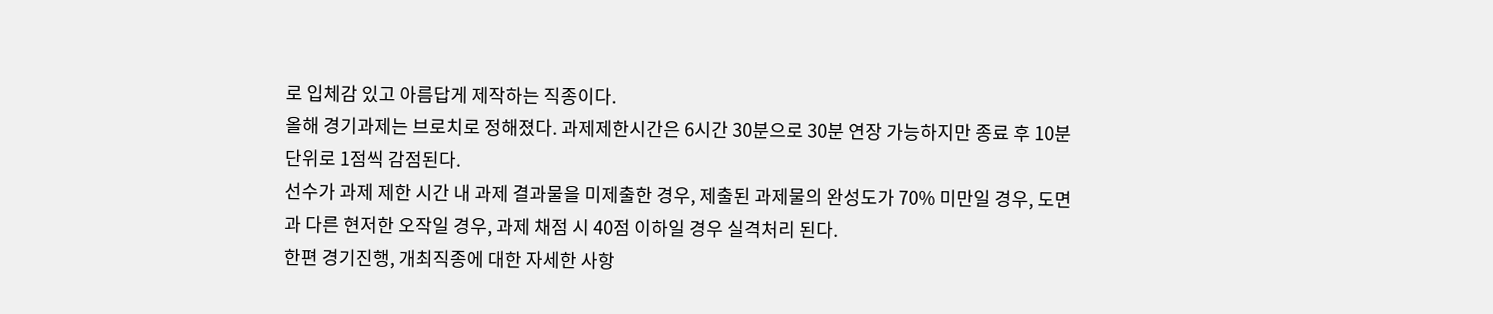로 입체감 있고 아름답게 제작하는 직종이다.
올해 경기과제는 브로치로 정해졌다. 과제제한시간은 6시간 30분으로 30분 연장 가능하지만 종료 후 10분 단위로 1점씩 감점된다.
선수가 과제 제한 시간 내 과제 결과물을 미제출한 경우, 제출된 과제물의 완성도가 70% 미만일 경우, 도면과 다른 현저한 오작일 경우, 과제 채점 시 40점 이하일 경우 실격처리 된다.
한편 경기진행, 개최직종에 대한 자세한 사항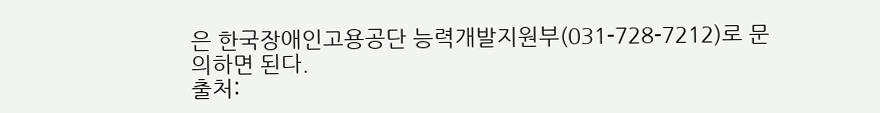은 한국장애인고용공단 능력개발지원부(031-728-7212)로 문의하면 된다.
출처: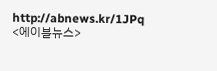http://abnews.kr/1JPq <에이블뉴스>